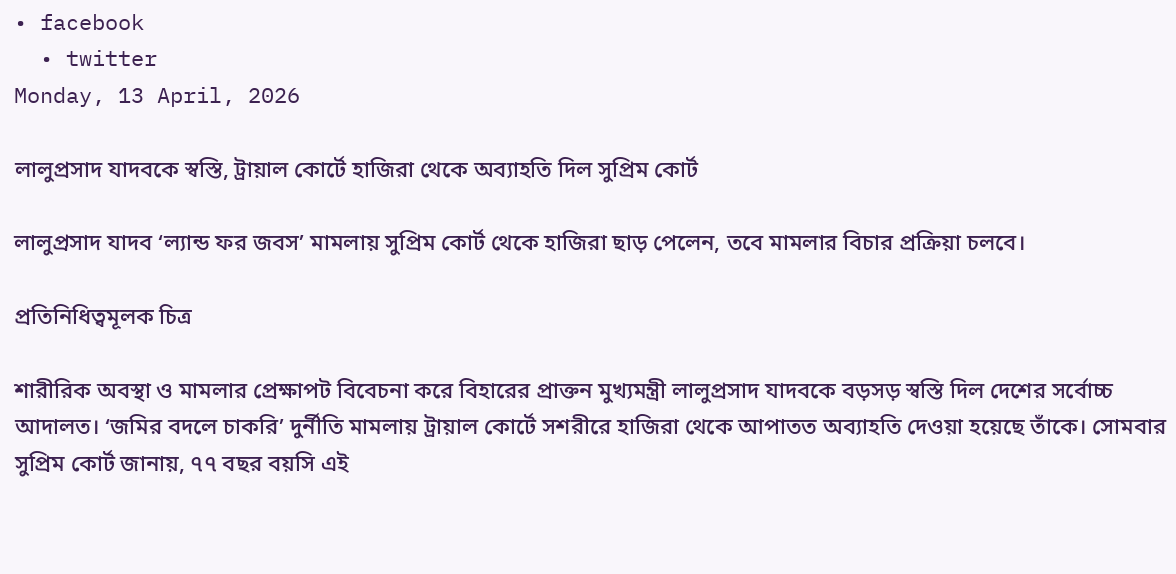• facebook
  • twitter
Monday, 13 April, 2026

লালুপ্রসাদ যাদবকে স্বস্তি, ট্রায়াল কোর্টে হাজিরা থেকে অব্যাহতি দিল সুপ্রিম কোর্ট

লালুপ্রসাদ যাদব ‘ল্যান্ড ফর জবস’ মামলায় সুপ্রিম কোর্ট থেকে হাজিরা ছাড় পেলেন, তবে মামলার বিচার প্রক্রিয়া চলবে।

প্রতিনিধিত্বমূলক চিত্র

শারীরিক অবস্থা ও মামলার প্রেক্ষাপট বিবেচনা করে বিহারের প্রাক্তন মুখ্যমন্ত্রী লালুপ্রসাদ যাদবকে বড়সড় স্বস্তি দিল দেশের সর্বোচ্চ আদালত। ‘জমির বদলে চাকরি’ দুর্নীতি মামলায় ট্রায়াল কোর্টে সশরীরে হাজিরা থেকে আপাতত অব্যাহতি দেওয়া হয়েছে তাঁকে। সোমবার সুপ্রিম কোর্ট জানায়, ৭৭ বছর বয়সি এই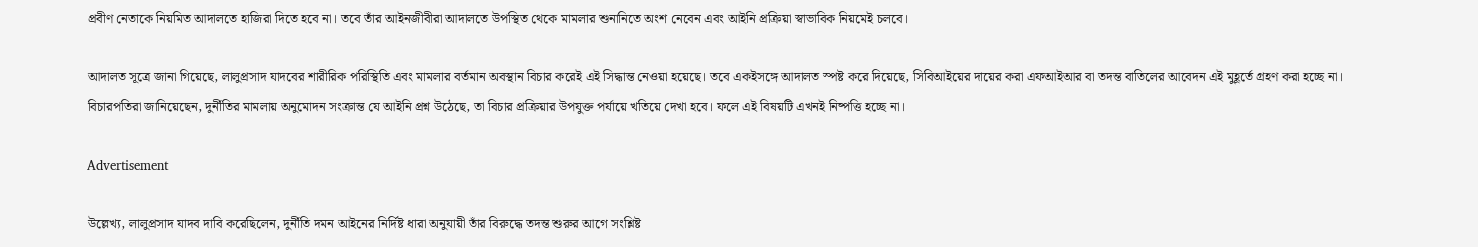প্রবীণ নেতাকে নিয়মিত আদালতে হাজিরা দিতে হবে না। তবে তাঁর আইনজীবীরা আদালতে উপস্থিত থেকে মামলার শুনানিতে অংশ নেবেন এবং আইনি প্রক্রিয়া স্বাভাবিক নিয়মেই চলবে।

আদালত সূত্রে জানা গিয়েছে, লালুপ্রসাদ যাদবের শারীরিক পরিস্থিতি এবং মামলার বর্তমান অবস্থান বিচার করেই এই সিদ্ধান্ত নেওয়া হয়েছে। তবে একইসঙ্গে আদালত স্পষ্ট করে দিয়েছে, সিবিআইয়ের দায়ের করা এফআইআর বা তদন্ত বাতিলের আবেদন এই মুহূর্তে গ্রহণ করা হচ্ছে না।
বিচারপতিরা জানিয়েছেন, দুর্নীতির মামলায় অনুমোদন সংক্রান্ত যে আইনি প্রশ্ন উঠেছে, তা বিচার প্রক্রিয়ার উপযুক্ত পর্যায়ে খতিয়ে দেখা হবে। ফলে এই বিষয়টি এখনই নিষ্পত্তি হচ্ছে না।

Advertisement

উল্লেখ্য, লালুপ্রসাদ যাদব দাবি করেছিলেন, দুর্নীতি দমন আইনের নির্দিষ্ট ধারা অনুযায়ী তাঁর বিরুদ্ধে তদন্ত শুরুর আগে সংশ্লিষ্ট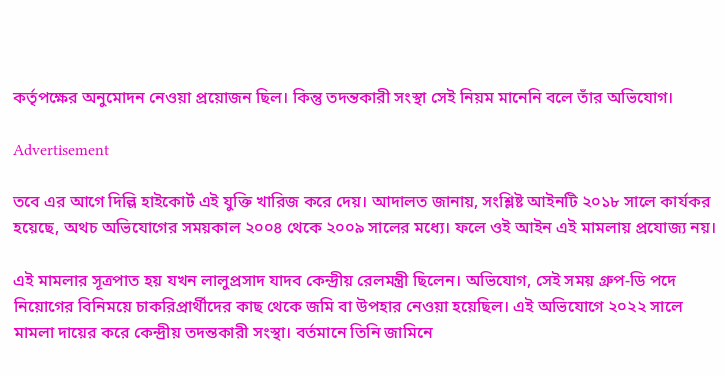কর্তৃপক্ষের অনুমোদন নেওয়া প্রয়োজন ছিল। কিন্তু তদন্তকারী সংস্থা সেই নিয়ম মানেনি বলে তাঁর অভিযোগ।

Advertisement

তবে এর আগে দিল্লি হাইকোর্ট এই যুক্তি খারিজ করে দেয়। আদালত জানায়, সংশ্লিষ্ট আইনটি ২০১৮ সালে কার্যকর হয়েছে, অথচ অভিযোগের সময়কাল ২০০৪ থেকে ২০০৯ সালের মধ্যে। ফলে ওই আইন এই মামলায় প্রযোজ্য নয়।

এই মামলার সূত্রপাত হয় যখন লালুপ্রসাদ যাদব কেন্দ্রীয় রেলমন্ত্রী ছিলেন। অভিযোগ, সেই সময় গ্রুপ-ডি পদে নিয়োগের বিনিময়ে চাকরিপ্রার্থীদের কাছ থেকে জমি বা উপহার নেওয়া হয়েছিল। এই অভিযোগে ২০২২ সালে মামলা দায়ের করে কেন্দ্রীয় তদন্তকারী সংস্থা। বর্তমানে তিনি জামিনে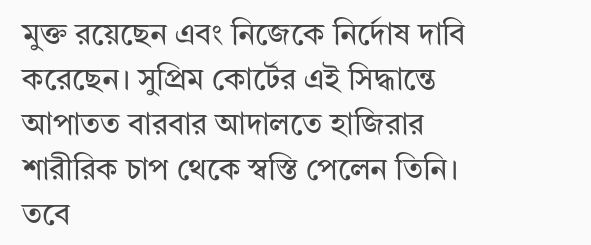মুক্ত রয়েছেন এবং নিজেকে নির্দোষ দাবি করেছেন। সুপ্রিম কোর্টের এই সিদ্ধান্তে আপাতত বারবার আদালতে হাজিরার শারীরিক চাপ থেকে স্বস্তি পেলেন তিনি। তবে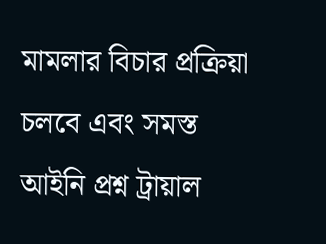মামলার বিচার প্রক্রিয়া চলবে এবং সমস্ত আইনি প্রশ্ন ট্রায়াল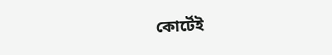কোর্টেই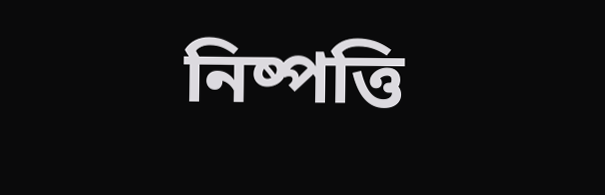নিষ্পত্তি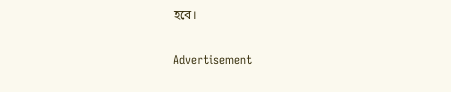হবে।

Advertisement